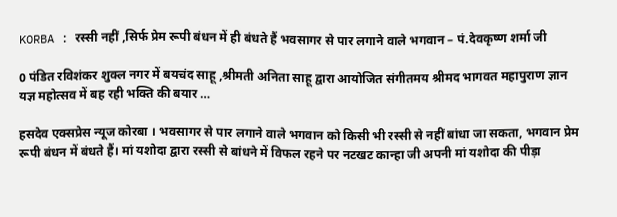KORBA : रस्सी नहीं ,सिर्फ प्रेम रूपी बंधन में ही बंधते हैं भवसागर से पार लगाने वाले भगवान – पं.देवकृष्ण शर्मा जी

0 पंडित रविशंकर शुक्ल नगर में बयचंद साहू ,श्रीमती अनिता साहू द्वारा आयोजित संगीतमय श्रीमद भागवत महापुराण ज्ञान यज्ञ महोत्सव में बह रही भक्ति की बयार …

हसदेव एक्सप्रेस न्यूज कोरबा । भवसागर से पार लगाने वाले भगवान को किसी भी रस्सी से नहीं बांधा जा सकता, भगवान प्रेम रूपी बंधन में बंधते हैं। मां यशोदा द्वारा रस्सी से बांधने में विफल रहने पर नटखट कान्हा जी अपनी मां यशोदा की पीड़ा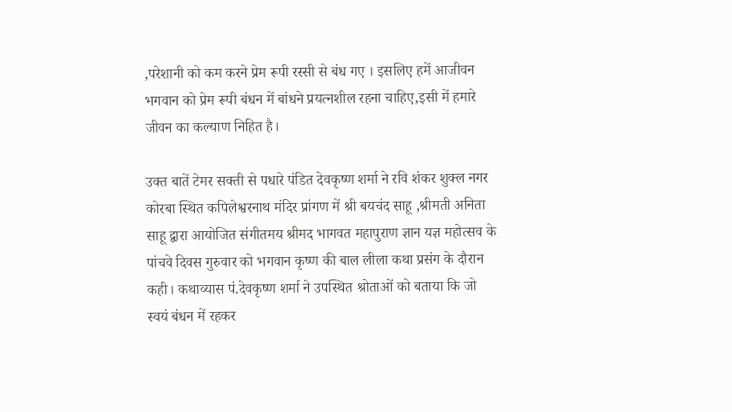,परेशानी को कम करने प्रेम रूपी रस्सी से बंध गए । इसलिए हमें आजीवन भगवान को प्रेम रूपी बंधन में बांधने प्रयत्नशील रहना चाहिए,इसी में हमारे जीवन का कल्याण निहित है।

उक्त बातें टेमर सक्ती से पधारे पंडित देवकृष्ण शर्मा ने रवि शंकर शुक्ल नगर कोरबा स्थित कपिलेश्वरनाथ मंदिर प्रांगण में श्री बयचंद साहू ,श्रीमती अनिता साहू द्वारा आयोजित संगीतमय श्रीमद भागवत महापुराण ज्ञान यज्ञ महोत्सव के पांचवे दिवस गुरुवार को भगवान कृष्ण की बाल लीला कथा प्रसंग के दौरान कही। कथाव्यास पं.देवकृष्ण शर्मा ने उपस्थित श्रोताओं को बताया कि जो स्वयं बंधन में रहकर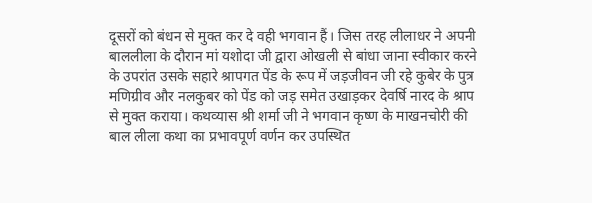दूसरों को बंधन से मुक्त कर दे वही भगवान हैं। जिस तरह लीलाधर ने अपनी बाललीला के दौरान मां यशोदा जी द्वारा ओखली से बांधा जाना स्वीकार करने के उपरांत उसके सहारे श्रापगत पेंड के रूप में जड़जीवन जी रहे कुबेर के पुत्र मणिग्रीव और नलकुबर को पेंड को जड़ समेत उखाड़कर देवर्षि नारद के श्राप से मुक्त कराया। कथव्यास श्री शर्मा जी ने भगवान कृष्ण के माखनचोरी की बाल लीला कथा का प्रभावपूर्ण वर्णन कर उपस्थित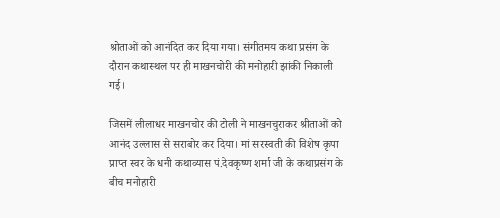श्रोताओं को आनंदित कर दिया गया। संगीतमय कथा प्रसंग के दौरान कथास्थल पर ही माखनचोरी की मनोहारी झांकी निकाली गई।

जिसमें लीलाधर माखनचोर की टोली ने माखनचुराकर श्रीताओं को आनंद उल्लास से सराबोर कर दिया। मां सरस्वती की विशेष कृपा प्राप्त स्वर के धनी कथाव्यास पं.देवकृष्ण शर्मा जी के कथाप्रसंग के बीच मनोहारी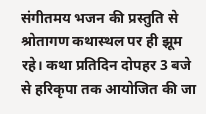संगीतमय भजन की प्रस्तुति से श्रोतागण कथास्थल पर ही झूम रहे। कथा प्रतिदिन दोपहर 3 बजे से हरिकृपा तक आयोजित की जा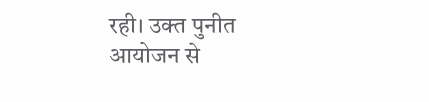रही। उक्त पुनीत आयोजन से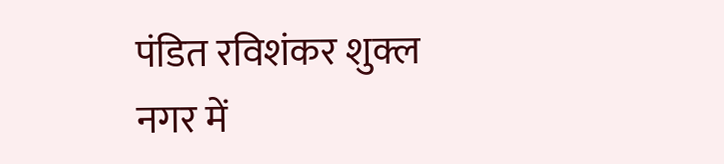पंडित रविशंकर शुक्ल नगर में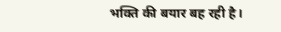भक्ति की बयार बह रही है।